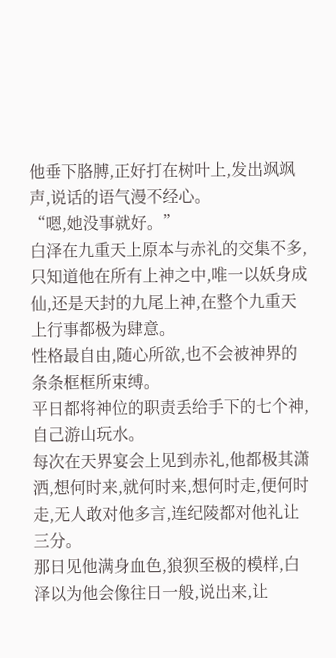他垂下胳膊,正好打在树叶上,发出飒飒声,说话的语气漫不经心。
“嗯,她没事就好。”
白泽在九重天上原本与赤礼的交集不多,只知道他在所有上神之中,唯一以妖身成仙,还是天封的九尾上神,在整个九重天上行事都极为肆意。
性格最自由,随心所欲,也不会被神界的条条框框所束缚。
平日都将神位的职责丢给手下的七个神,自己游山玩水。
每次在天界宴会上见到赤礼,他都极其潇洒,想何时来,就何时来,想何时走,便何时走,无人敢对他多言,连纪陵都对他礼让三分。
那日见他满身血色,狼狈至极的模样,白泽以为他会像往日一般,说出来,让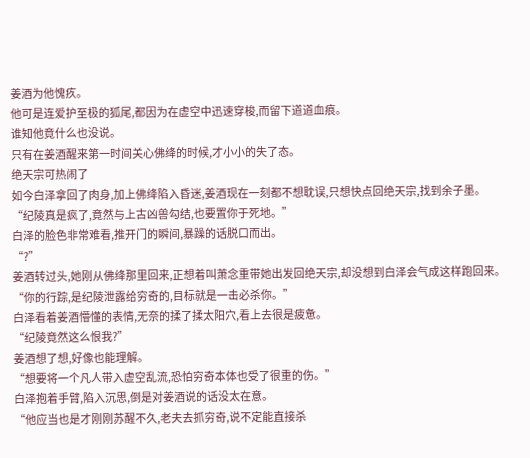姜酒为他愧疚。
他可是连爱护至极的狐尾,都因为在虚空中迅速穿梭,而留下道道血痕。
谁知他竟什么也没说。
只有在姜酒醒来第一时间关心佛绛的时候,才小小的失了态。
绝天宗可热闹了
如今白泽拿回了肉身,加上佛绛陷入昏迷,姜酒现在一刻都不想耽误,只想快点回绝天宗,找到余子墨。
“纪陵真是疯了,竟然与上古凶兽勾结,也要置你于死地。”
白泽的脸色非常难看,推开门的瞬间,暴躁的话脱口而出。
“?”
姜酒转过头,她刚从佛绛那里回来,正想着叫萧念重带她出发回绝天宗,却没想到白泽会气成这样跑回来。
“你的行踪,是纪陵泄露给穷奇的,目标就是一击必杀你。”
白泽看着姜酒懵懂的表情,无奈的揉了揉太阳穴,看上去很是疲惫。
“纪陵竟然这么恨我?”
姜酒想了想,好像也能理解。
“想要将一个凡人带入虚空乱流,恐怕穷奇本体也受了很重的伤。”
白泽抱着手臂,陷入沉思,倒是对姜酒说的话没太在意。
“他应当也是才刚刚苏醒不久,老夫去抓穷奇,说不定能直接杀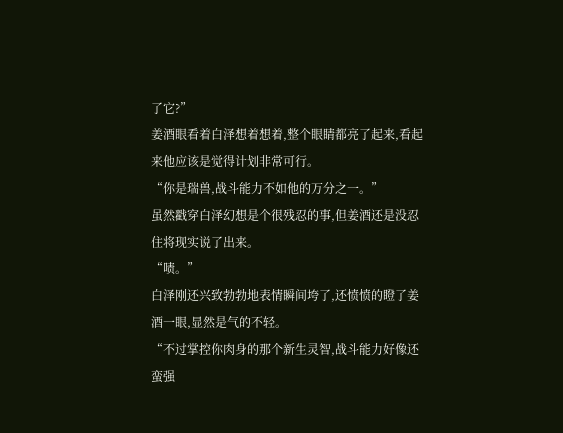了它?”
姜酒眼看着白泽想着想着,整个眼睛都亮了起来,看起来他应该是觉得计划非常可行。
“你是瑞兽,战斗能力不如他的万分之一。”
虽然戳穿白泽幻想是个很残忍的事,但姜酒还是没忍住将现实说了出来。
“啧。”
白泽刚还兴致勃勃地表情瞬间垮了,还愤愤的瞪了姜酒一眼,显然是气的不轻。
“不过掌控你肉身的那个新生灵智,战斗能力好像还蛮强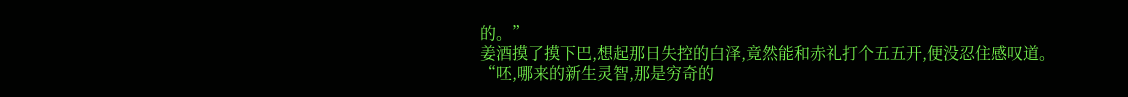的。”
姜酒摸了摸下巴,想起那日失控的白泽,竟然能和赤礼打个五五开,便没忍住感叹道。
“呸,哪来的新生灵智,那是穷奇的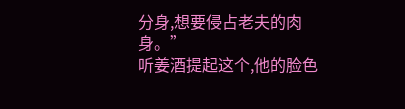分身,想要侵占老夫的肉身。”
听姜酒提起这个,他的脸色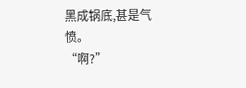黑成锅底,甚是气愤。
“啊?”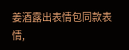姜酒露出表情包同款表情,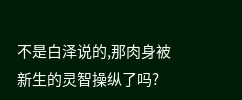不是白泽说的,那肉身被新生的灵智操纵了吗?